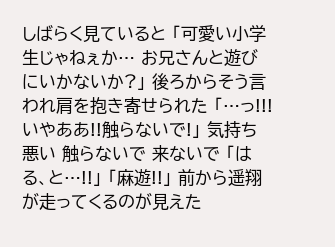しばらく見ていると 「可愛い小学生じゃねぇか… お兄さんと遊びにいかないか?」 後ろからそう言われ肩を抱き寄せられた 「…っ!!!いやああ!!触らないで!」 気持ち悪い 触らないで 来ないで 「はる、と…!!」 「麻遊!!」 前から遥翔が走ってくるのが見えた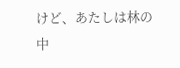けど、あたしは林の中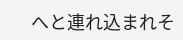へと連れ込まれそ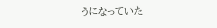うになっていた